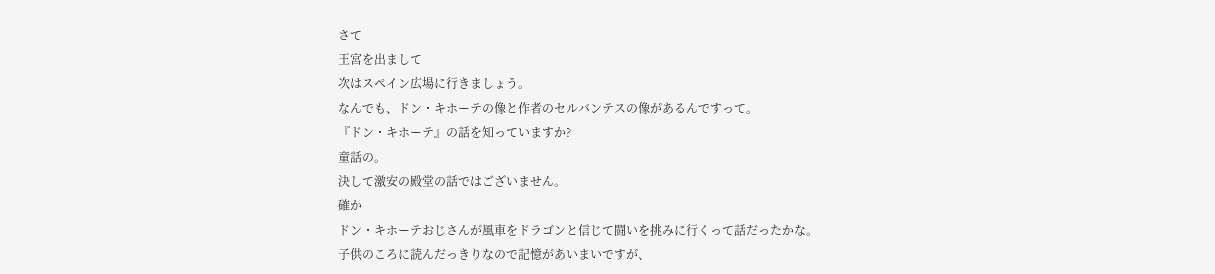さて
王宮を出まして
次はスペイン広場に行きましょう。
なんでも、ドン・キホーテの像と作者のセルバンテスの像があるんですって。
『ドン・キホーテ』の話を知っていますか?
童話の。
決して激安の殿堂の話ではございません。
確か
ドン・キホーテおじさんが風車をドラゴンと信じて闘いを挑みに行くって話だったかな。
子供のころに読んだっきりなので記憶があいまいですが、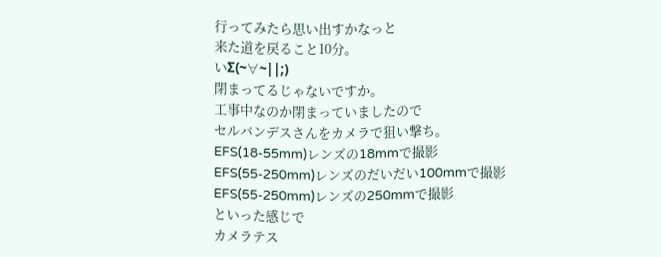行ってみたら思い出すかなっと
来た道を戻ること10分。
いΣ(~∀~||;)
閉まってるじゃないですか。
工事中なのか閉まっていましたので
セルバンデスさんをカメラで狙い撃ち。
EFS(18-55mm)レンズの18mmで撮影
EFS(55-250mm)レンズのだいだい100mmで撮影
EFS(55-250mm)レンズの250mmで撮影
といった感じで
カメラテス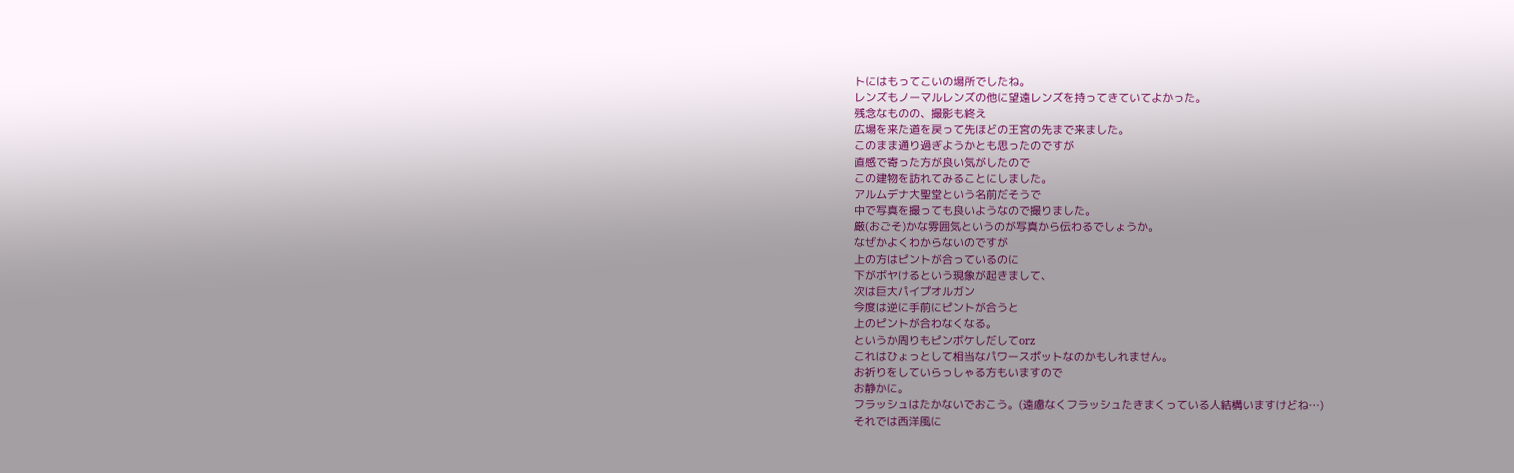トにはもってこいの場所でしたね。
レンズもノーマルレンズの他に望遠レンズを持ってきていてよかった。
残念なものの、撮影も終え
広場を来た道を戻って先ほどの王宮の先まで来ました。
このまま通り過ぎようかとも思ったのですが
直感で寄った方が良い気がしたので
この建物を訪れてみることにしました。
アルムデナ大聖堂という名前だそうで
中で写真を撮っても良いようなので撮りました。
厳(おごそ)かな雰囲気というのが写真から伝わるでしょうか。
なぜかよくわからないのですが
上の方はピントが合っているのに
下がボヤけるという現象が起きまして、
次は巨大パイプオルガン
今度は逆に手前にピントが合うと
上のピントが合わなくなる。
というか周りもピンボケしだしてorz
これはひょっとして相当なパワースポットなのかもしれません。
お祈りをしていらっしゃる方もいますので
お静かに。
フラッシュはたかないでおこう。(遠慮なくフラッシュたきまくっている人結構いますけどね…)
それでは西洋風に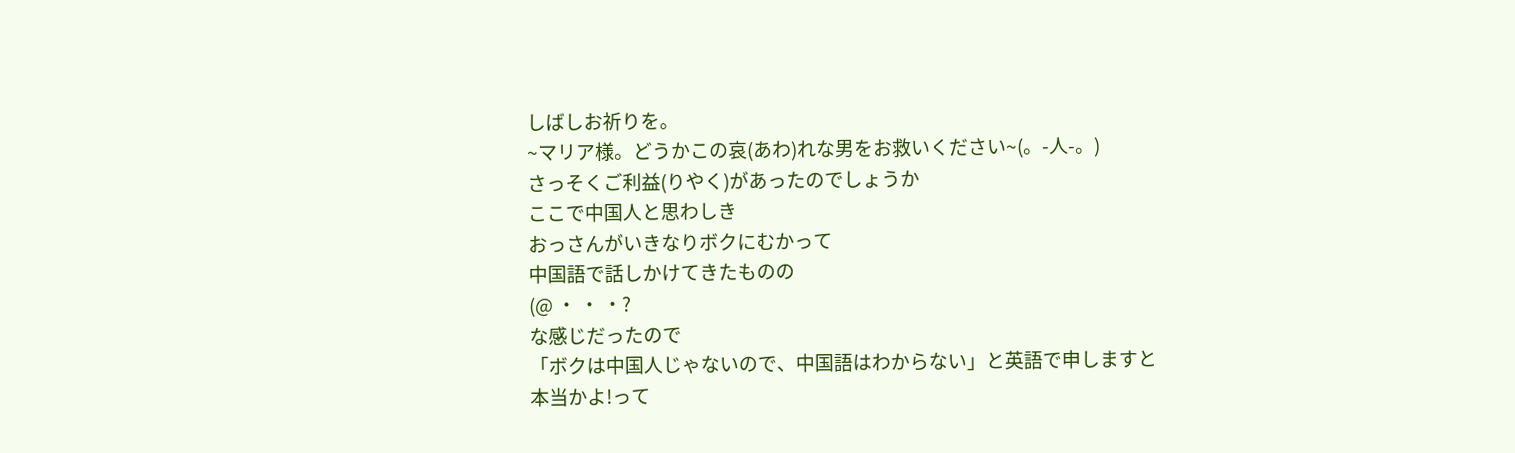しばしお祈りを。
~マリア様。どうかこの哀(あわ)れな男をお救いください~(。-人-。)
さっそくご利益(りやく)があったのでしょうか
ここで中国人と思わしき
おっさんがいきなりボクにむかって
中国語で話しかけてきたものの
(@ ・ ・ ・?
な感じだったので
「ボクは中国人じゃないので、中国語はわからない」と英語で申しますと
本当かよ!って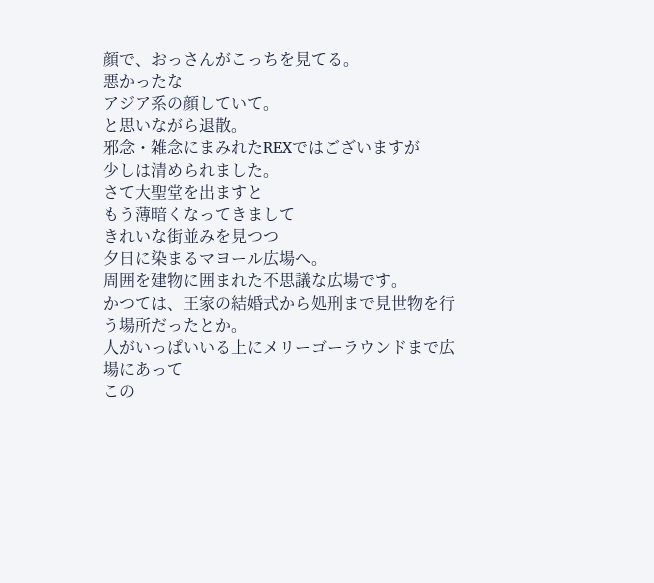顔で、おっさんがこっちを見てる。
悪かったな
アジア系の顔していて。
と思いながら退散。
邪念・雑念にまみれたREXではございますが
少しは清められました。
さて大聖堂を出ますと
もう薄暗くなってきまして
きれいな街並みを見つつ
夕日に染まるマヨール広場へ。
周囲を建物に囲まれた不思議な広場です。
かつては、王家の結婚式から処刑まで見世物を行う場所だったとか。
人がいっぱいいる上にメリーゴーラウンドまで広場にあって
この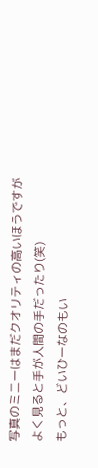写真のミニーはまだクオリティの高いほうですが
よく見ると手が人間の手だったり(笑)
もっと、どいひーなのもい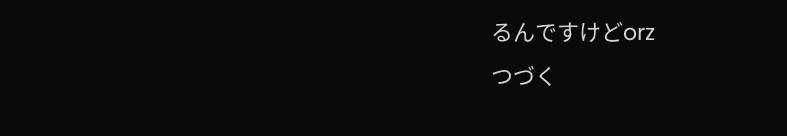るんですけどorz
つづく